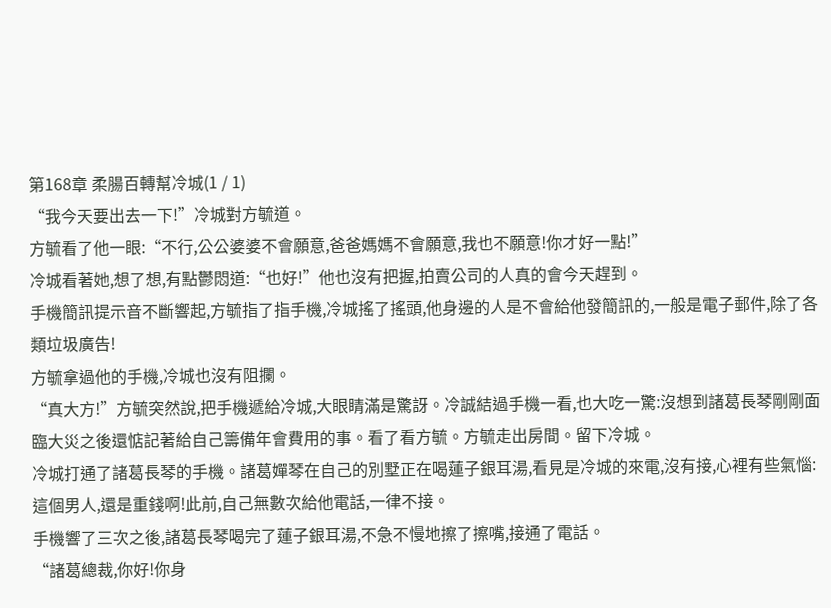第168章 柔腸百轉幫冷城(1 / 1)
“我今天要出去一下!”冷城對方毓道。
方毓看了他一眼:“不行,公公婆婆不會願意,爸爸媽媽不會願意,我也不願意!你才好一點!”
冷城看著她,想了想,有點鬱悶道:“也好!”他也沒有把握,拍賣公司的人真的會今天趕到。
手機簡訊提示音不斷響起,方毓指了指手機,冷城搖了搖頭,他身邊的人是不會給他發簡訊的,一般是電子郵件,除了各類垃圾廣告!
方毓拿過他的手機,冷城也沒有阻攔。
“真大方!”方毓突然說,把手機遞給冷城,大眼睛滿是驚訝。冷誠結過手機一看,也大吃一驚:沒想到諸葛長琴剛剛面臨大災之後還惦記著給自己籌備年會費用的事。看了看方毓。方毓走出房間。留下冷城。
冷城打通了諸葛長琴的手機。諸葛嬋琴在自己的別墅正在喝蓮子銀耳湯,看見是冷城的來電,沒有接,心裡有些氣惱:這個男人,還是重錢啊!此前,自己無數次給他電話,一律不接。
手機響了三次之後,諸葛長琴喝完了蓮子銀耳湯,不急不慢地擦了擦嘴,接通了電話。
“諸葛總裁,你好!你身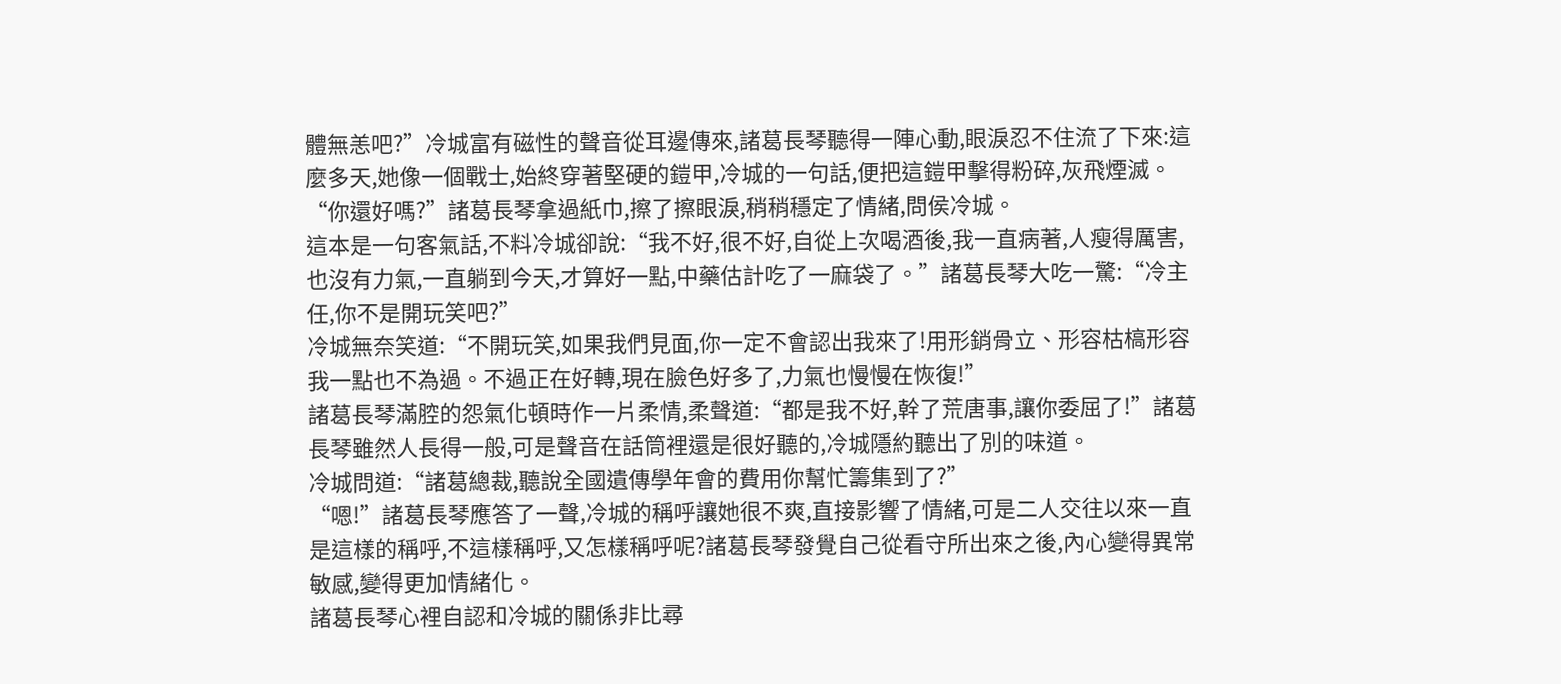體無恙吧?”冷城富有磁性的聲音從耳邊傳來,諸葛長琴聽得一陣心動,眼淚忍不住流了下來:這麼多天,她像一個戰士,始終穿著堅硬的鎧甲,冷城的一句話,便把這鎧甲擊得粉碎,灰飛煙滅。
“你還好嗎?”諸葛長琴拿過紙巾,擦了擦眼淚,稍稍穩定了情緒,問侯冷城。
這本是一句客氣話,不料冷城卻說:“我不好,很不好,自從上次喝酒後,我一直病著,人瘦得厲害,也沒有力氣,一直躺到今天,才算好一點,中藥估計吃了一麻袋了。”諸葛長琴大吃一驚:“冷主任,你不是開玩笑吧?”
冷城無奈笑道:“不開玩笑,如果我們見面,你一定不會認出我來了!用形銷骨立、形容枯槁形容我一點也不為過。不過正在好轉,現在臉色好多了,力氣也慢慢在恢復!”
諸葛長琴滿腔的怨氣化頓時作一片柔情,柔聲道:“都是我不好,幹了荒唐事,讓你委屈了!”諸葛長琴雖然人長得一般,可是聲音在話筒裡還是很好聽的,冷城隱約聽出了別的味道。
冷城問道:“諸葛總裁,聽說全國遺傳學年會的費用你幫忙籌集到了?”
“嗯!”諸葛長琴應答了一聲,冷城的稱呼讓她很不爽,直接影響了情緒,可是二人交往以來一直是這樣的稱呼,不這樣稱呼,又怎樣稱呼呢?諸葛長琴發覺自己從看守所出來之後,內心變得異常敏感,變得更加情緒化。
諸葛長琴心裡自認和冷城的關係非比尋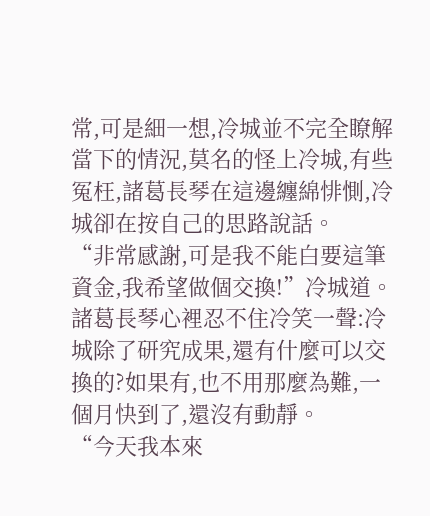常,可是細一想,冷城並不完全瞭解當下的情況,莫名的怪上冷城,有些冤枉,諸葛長琴在這邊纏綿悱惻,冷城卻在按自己的思路說話。
“非常感謝,可是我不能白要這筆資金,我希望做個交換!”冷城道。
諸葛長琴心裡忍不住冷笑一聲:冷城除了研究成果,還有什麼可以交換的?如果有,也不用那麼為難,一個月快到了,還沒有動靜。
“今天我本來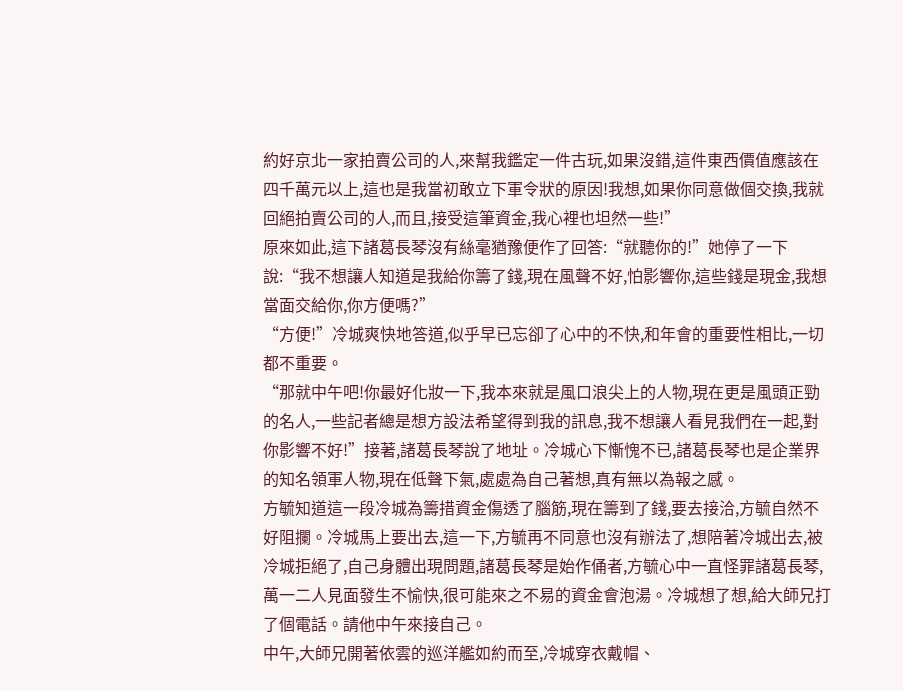約好京北一家拍賣公司的人,來幫我鑑定一件古玩,如果沒錯,這件東西價值應該在四千萬元以上,這也是我當初敢立下軍令狀的原因!我想,如果你同意做個交換,我就回絕拍賣公司的人,而且,接受這筆資金,我心裡也坦然一些!”
原來如此,這下諸葛長琴沒有絲毫猶豫便作了回答:“就聽你的!”她停了一下說:“我不想讓人知道是我給你籌了錢,現在風聲不好,怕影響你,這些錢是現金,我想當面交給你,你方便嗎?”
“方便!”冷城爽快地答道,似乎早已忘卻了心中的不快,和年會的重要性相比,一切都不重要。
“那就中午吧!你最好化妝一下,我本來就是風口浪尖上的人物,現在更是風頭正勁的名人,一些記者總是想方設法希望得到我的訊息,我不想讓人看見我們在一起,對你影響不好!”接著,諸葛長琴說了地址。冷城心下慚愧不已,諸葛長琴也是企業界的知名領軍人物,現在低聲下氣,處處為自己著想,真有無以為報之感。
方毓知道這一段冷城為籌措資金傷透了腦筋,現在籌到了錢,要去接洽,方毓自然不好阻攔。冷城馬上要出去,這一下,方毓再不同意也沒有辦法了,想陪著冷城出去,被冷城拒絕了,自己身體出現問題,諸葛長琴是始作俑者,方毓心中一直怪罪諸葛長琴,萬一二人見面發生不愉快,很可能來之不易的資金會泡湯。冷城想了想,給大師兄打了個電話。請他中午來接自己。
中午,大師兄開著依雲的巡洋艦如約而至,冷城穿衣戴帽、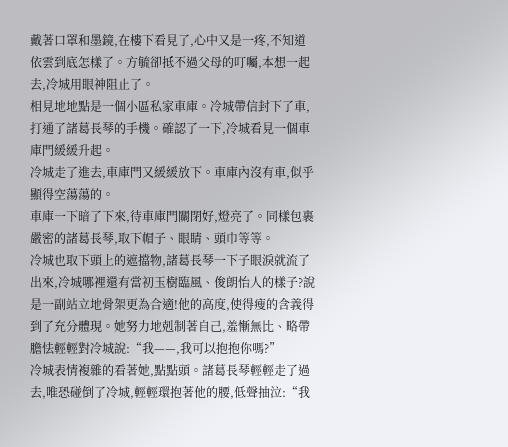戴著口罩和墨鏡,在樓下看見了,心中又是一疼,不知道依雲到底怎樣了。方毓卻抵不過父母的叮囑,本想一起去,冷城用眼神阻止了。
相見地地點是一個小區私家車庫。冷城帶信封下了車,打通了諸葛長琴的手機。確認了一下,冷城看見一個車庫門緩緩升起。
冷城走了進去,車庫門又緩緩放下。車庫內沒有車,似乎顯得空蕩蕩的。
車庫一下暗了下來,待車庫門關閉好,燈亮了。同樣包裹嚴密的諸葛長琴,取下帽子、眼睛、頭巾等等。
冷城也取下頭上的遮擋物,諸葛長琴一下子眼淚就流了出來,冷城哪裡還有當初玉樹臨風、俊朗怡人的樣子?說是一副站立地骨架更為合適!他的高度,使得瘦的含義得到了充分體現。她努力地剋制著自己,羞慚無比、略帶膽怯輕輕對冷城說:“我——,我可以抱抱你嗎?”
冷城表情複雜的看著她,點點頭。諸葛長琴輕輕走了過去,唯恐碰倒了冷城,輕輕環抱著他的腰,低聲抽泣:“我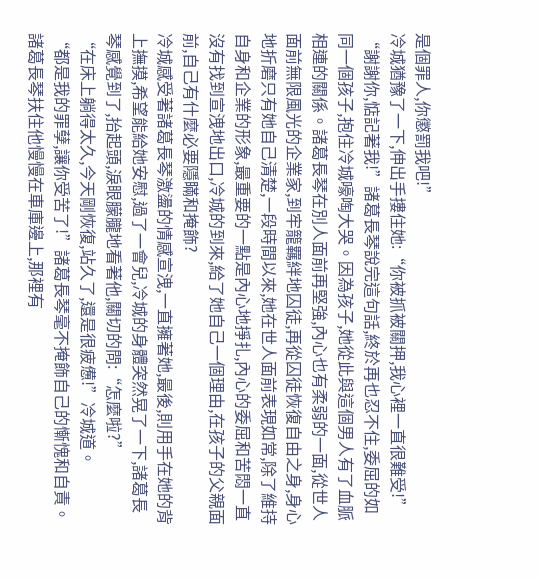是個罪人,你懲罰我吧!”
冷城猶豫了一下,伸出手摟住她:“你被抓被關押,我心裡一直很難受!”
“謝謝你,惦記著我!”諸葛長琴說完這句話,終於再也忍不住,委屈的如同一個孩子,抱住冷城嚎啕大哭。因為孩子,她從此與這個男人有了血脈相連的關係。諸葛長琴在別人面前再堅強,內心也有柔弱的一面,從世人面前無限風光的企業家,到牢籠羈絆地囚徒,再從囚徒恢復自由之身,身心地折磨只有她自己清楚,一段時間以來,她在世人面前表現如常,除了維持自身和企業的形象,最重要的一點是內心地掙扎,內心的委屈和苦悶一直沒有找到宣洩地出口,冷城的到來,給了她自己一個理由,在孩子的父親面前,自己有什麼必要隱瞞和掩飾?
冷城感受著諸葛長琴激盪的情感宣洩,一直擁著她,最後,則用手在她的背上撫摸,希望能給她安慰,過了一會兒,冷城的身體突然晃了一下,諸葛長琴感覺到了,抬起頭,淚眼朦朧地看著他,關切的問:“怎麼啦?”
“在床上躺得太久,今天剛恢復,站久了,還是很疲憊!”冷城道。
“都是我的罪孽,讓你受苦了!”諸葛長琴毫不掩飾自己的慚愧和自責。
諸葛長琴扶住他慢慢在車庫邊上,那裡有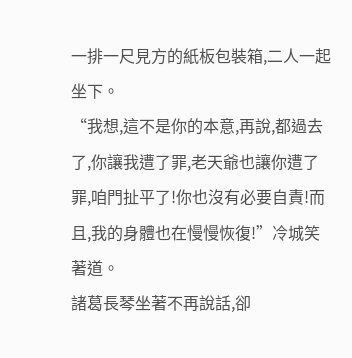一排一尺見方的紙板包裝箱,二人一起坐下。
“我想,這不是你的本意,再說,都過去了,你讓我遭了罪,老天爺也讓你遭了罪,咱門扯平了!你也沒有必要自責!而且,我的身體也在慢慢恢復!”冷城笑著道。
諸葛長琴坐著不再說話,卻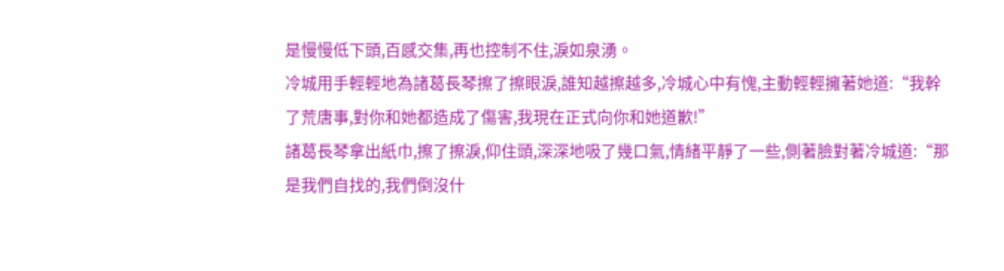是慢慢低下頭,百感交集,再也控制不住,淚如泉湧。
冷城用手輕輕地為諸葛長琴擦了擦眼淚,誰知越擦越多,冷城心中有愧,主動輕輕擁著她道:“我幹了荒唐事,對你和她都造成了傷害,我現在正式向你和她道歉!”
諸葛長琴拿出紙巾,擦了擦淚,仰住頭,深深地吸了幾口氣,情緒平靜了一些,側著臉對著冷城道:“那是我們自找的,我們倒沒什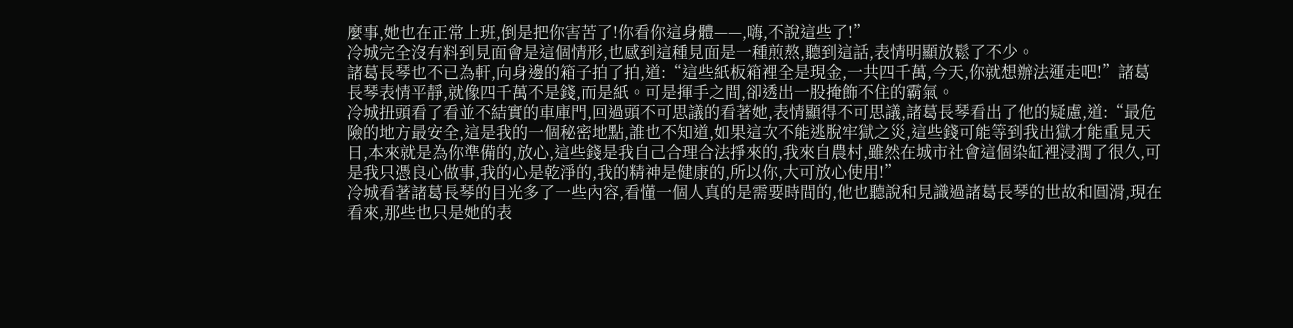麼事,她也在正常上班,倒是把你害苦了!你看你這身體——,嗨,不說這些了!”
冷城完全沒有料到見面會是這個情形,也感到這種見面是一種煎熬,聽到這話,表情明顯放鬆了不少。
諸葛長琴也不已為軒,向身邊的箱子拍了拍,道:“這些紙板箱裡全是現金,一共四千萬,今天,你就想辦法運走吧!”諸葛長琴表情平靜,就像四千萬不是錢,而是紙。可是揮手之間,卻透出一股掩飾不住的霸氣。
冷城扭頭看了看並不結實的車庫門,回過頭不可思議的看著她,表情顯得不可思議,諸葛長琴看出了他的疑慮,道:“最危險的地方最安全,這是我的一個秘密地點,誰也不知道,如果這次不能逃脫牢獄之災,這些錢可能等到我出獄才能重見天日,本來就是為你準備的,放心,這些錢是我自己合理合法掙來的,我來自農村,雖然在城市社會這個染缸裡浸潤了很久,可是我只憑良心做事,我的心是乾淨的,我的精神是健康的,所以你,大可放心使用!”
冷城看著諸葛長琴的目光多了一些內容,看懂一個人真的是需要時間的,他也聽說和見識過諸葛長琴的世故和圓滑,現在看來,那些也只是她的表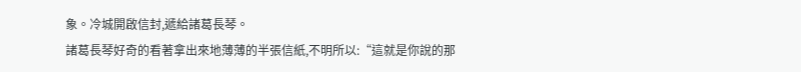象。冷城開啟信封,遞給諸葛長琴。
諸葛長琴好奇的看著拿出來地薄薄的半張信紙,不明所以:“這就是你說的那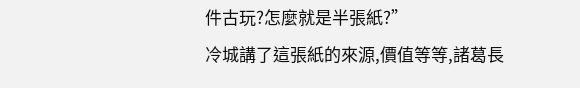件古玩?怎麼就是半張紙?”
冷城講了這張紙的來源,價值等等,諸葛長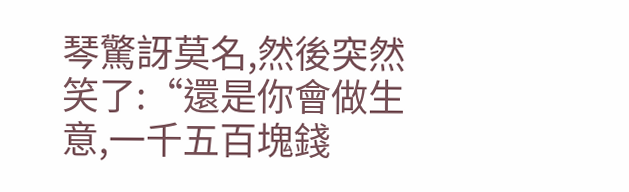琴驚訝莫名,然後突然笑了:“還是你會做生意,一千五百塊錢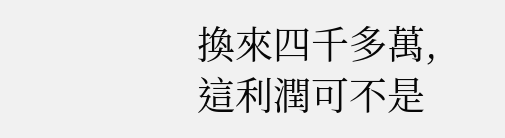換來四千多萬,這利潤可不是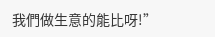我們做生意的能比呀!”